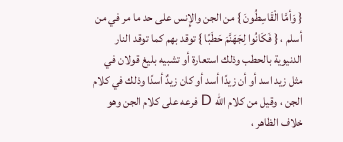{ وَأمَّا الْقَاسِطُونَ } من الجن والإِنس على حد ما مر في من أسلم ، { فَكَانُوا لِجَهَنَّمَ حَطَبًا } توقد بهم كما توقد النار الدنيوية بالحطب وذلك استعارة أو تشبيه بليغ قولان في مثل زيد اسد أو أن زيدًا أسد أو كان زيدٌ أسدًا وذلك في كلام الجن ، وقيل من كلام الله D فرعه على كلام الجن وهو خلاف الظاهر ،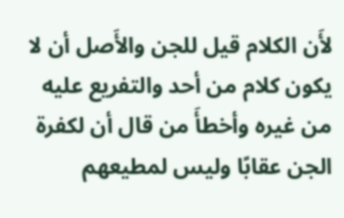لأَن الكلام قيل للجن والأَصل أن لا يكون كلام من أحد والتفريع عليه من غيره وأخطأَ من قال أن لكفرة الجن عقابًا وليس لمطيعهم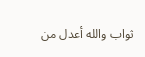ثواب والله أعدل من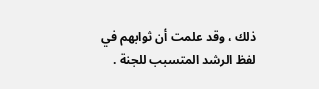ذلك ، وقد علمت أن ثوابهم في لفظ الرشد المتسبب للجنة .